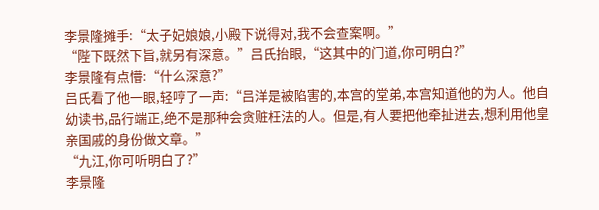李景隆摊手:“太子妃娘娘,小殿下说得对,我不会查案啊。”
“陛下既然下旨,就另有深意。”吕氏抬眼,“这其中的门道,你可明白?”
李景隆有点懵:“什么深意?”
吕氏看了他一眼,轻哼了一声:“吕洋是被陷害的,本宫的堂弟,本宫知道他的为人。他自幼读书,品行端正,绝不是那种会贪赃枉法的人。但是,有人要把他牵扯进去,想利用他皇亲国戚的身份做文章。”
“九江,你可听明白了?”
李景隆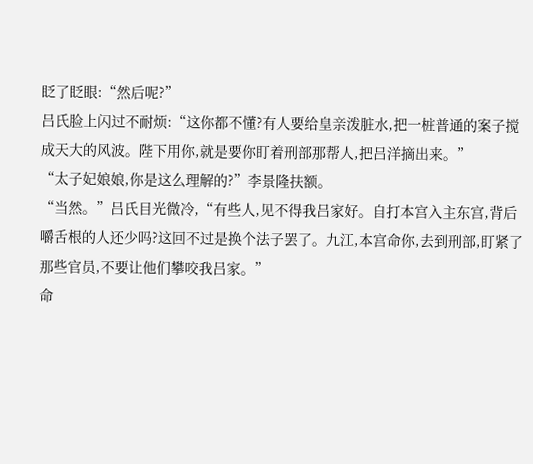眨了眨眼:“然后呢?”
吕氏脸上闪过不耐烦:“这你都不懂?有人要给皇亲泼脏水,把一桩普通的案子搅成天大的风波。陛下用你,就是要你盯着刑部那帮人,把吕洋摘出来。”
“太子妃娘娘,你是这么理解的?”李景隆扶额。
“当然。”吕氏目光微冷,“有些人,见不得我吕家好。自打本宫入主东宫,背后嚼舌根的人还少吗?这回不过是换个法子罢了。九江,本宫命你,去到刑部,盯紧了那些官员,不要让他们攀咬我吕家。”
命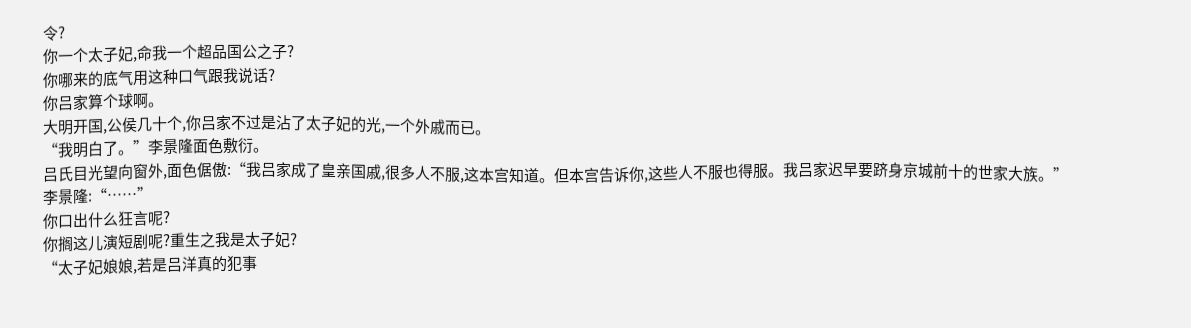令?
你一个太子妃,命我一个超品国公之子?
你哪来的底气用这种口气跟我说话?
你吕家算个球啊。
大明开国,公侯几十个,你吕家不过是沾了太子妃的光,一个外戚而已。
“我明白了。”李景隆面色敷衍。
吕氏目光望向窗外,面色倨傲:“我吕家成了皇亲国戚,很多人不服,这本宫知道。但本宫告诉你,这些人不服也得服。我吕家迟早要跻身京城前十的世家大族。”
李景隆:“……”
你口出什么狂言呢?
你搁这儿演短剧呢?重生之我是太子妃?
“太子妃娘娘,若是吕洋真的犯事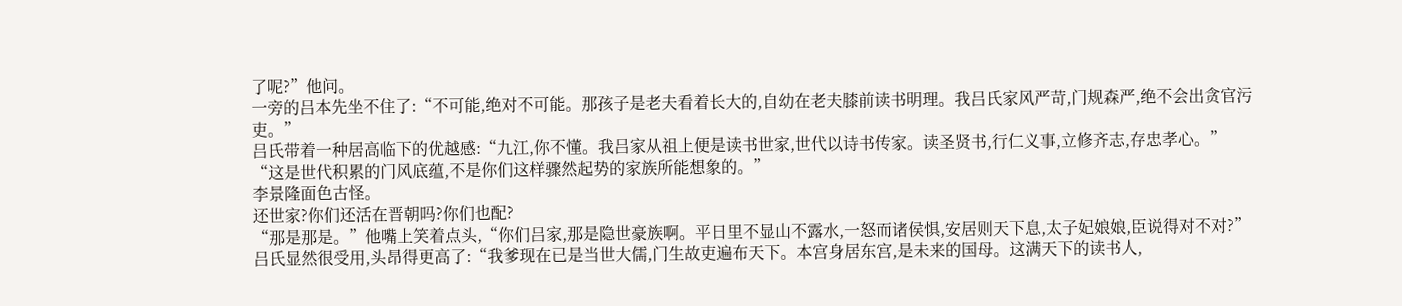了呢?”他问。
一旁的吕本先坐不住了:“不可能,绝对不可能。那孩子是老夫看着长大的,自幼在老夫膝前读书明理。我吕氏家风严苛,门规森严,绝不会出贪官污吏。”
吕氏带着一种居高临下的优越感:“九江,你不懂。我吕家从祖上便是读书世家,世代以诗书传家。读圣贤书,行仁义事,立修齐志,存忠孝心。”
“这是世代积累的门风底蕴,不是你们这样骤然起势的家族所能想象的。”
李景隆面色古怪。
还世家?你们还活在晋朝吗?你们也配?
“那是那是。”他嘴上笑着点头,“你们吕家,那是隐世豪族啊。平日里不显山不露水,一怒而诸侯惧,安居则天下息,太子妃娘娘,臣说得对不对?”
吕氏显然很受用,头昂得更高了:“我爹现在已是当世大儒,门生故吏遍布天下。本宫身居东宫,是未来的国母。这满天下的读书人,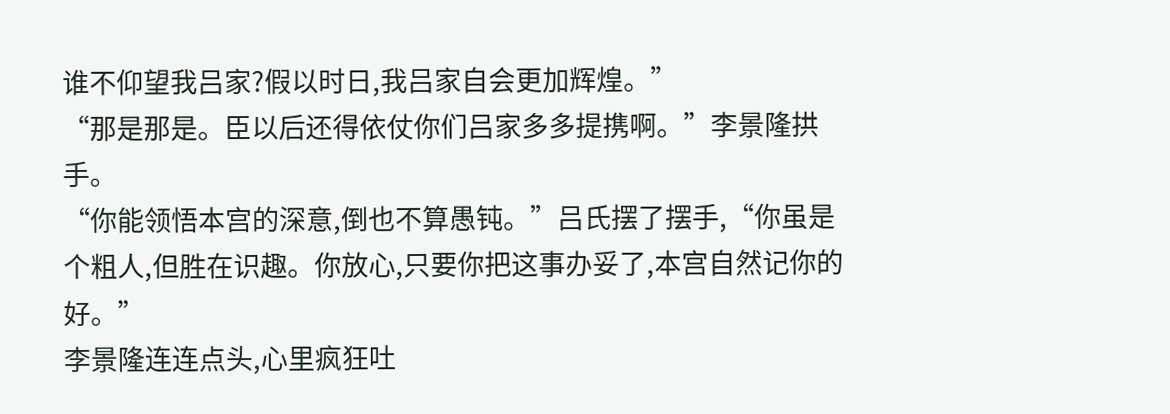谁不仰望我吕家?假以时日,我吕家自会更加辉煌。”
“那是那是。臣以后还得依仗你们吕家多多提携啊。”李景隆拱手。
“你能领悟本宫的深意,倒也不算愚钝。”吕氏摆了摆手,“你虽是个粗人,但胜在识趣。你放心,只要你把这事办妥了,本宫自然记你的好。”
李景隆连连点头,心里疯狂吐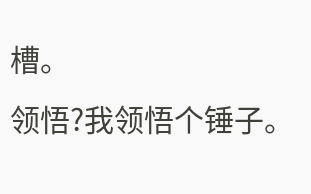槽。
领悟?我领悟个锤子。